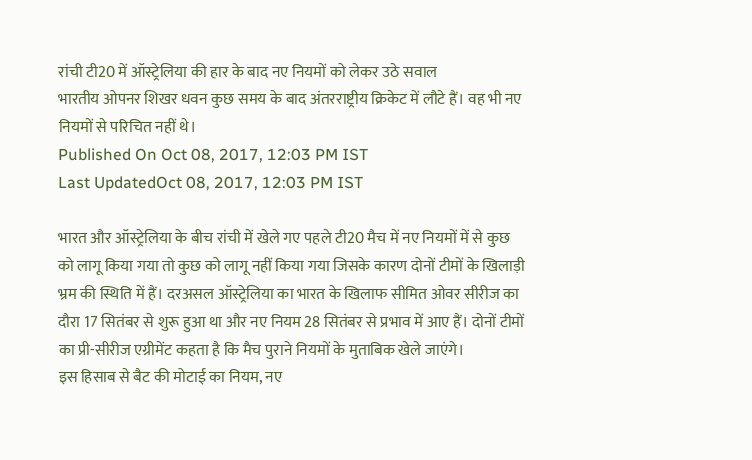रांची टी20 में ऑस्ट्रेलिया की हार के बाद नए नियमों को लेकर उठे सवाल
भारतीय ओपनर शिखर धवन कुछ समय के बाद अंतरराष्ट्रीय क्रिकेट में लौटे हैं। वह भी नए नियमों से परिचित नहीं थे।
Published On Oct 08, 2017, 12:03 PM IST
Last UpdatedOct 08, 2017, 12:03 PM IST

भारत और ऑस्ट्रेलिया के बीच रांची में खेले गए पहले टी20 मैच में नए नियमों में से कुछ को लागू किया गया तो कुछ को लागू नहीं किया गया जिसके कारण दोनों टीमों के खिलाड़ी भ्रम की स्थिति में हैं। दरअसल ऑस्ट्रेलिया का भारत के खिलाफ सीमित ओवर सीरीज का दौरा 17 सितंबर से शुरू हुआ था और नए नियम 28 सितंबर से प्रभाव में आए हैं। दोनों टीमों का प्री-सीरीज एग्रीमेंट कहता है कि मैच पुराने नियमों के मुताबिक खेले जाएंगे।
इस हिसाब से बैट की मोटाई का नियम, नए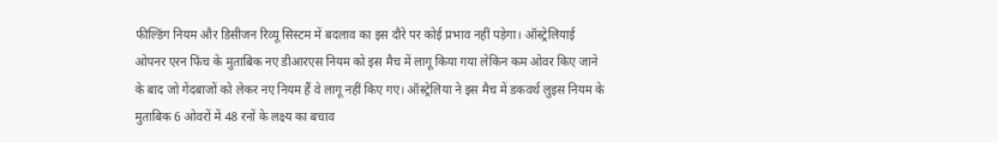फील्डिंग नियम और डिसीजन रिव्यू सिस्टम में बदलाव का इस दौरे पर कोई प्रभाव नहीं पड़ेगा। ऑस्ट्रेलियाई ओपनर एरन फिंच के मुताबिक नए डीआरएस नियम को इस मैच में लागू किया गया लेकिन कम ओवर किए जाने के बाद जो गेंदबाजों को लेकर नए नियम हैं वे लागू नहीं किए गए। ऑस्ट्रेलिया ने इस मैच में डकवर्थ लुइस नियम के मुताबिक 6 ओवरों में 48 रनों के लक्ष्य का बचाव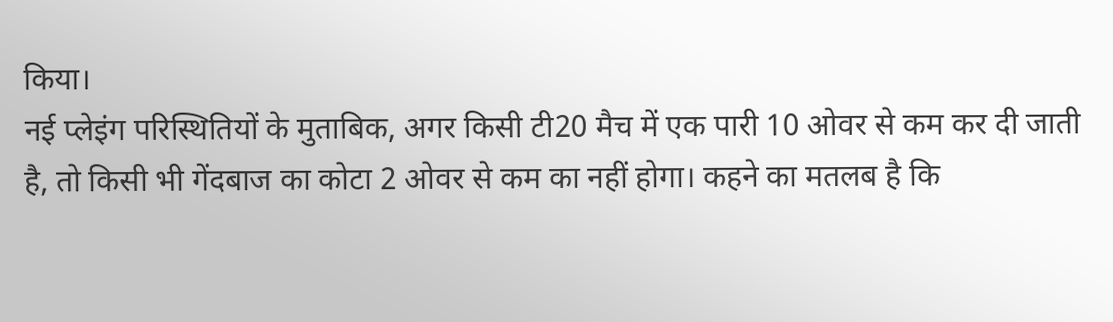किया।
नई प्लेइंग परिस्थितियों के मुताबिक, अगर किसी टी20 मैच में एक पारी 10 ओवर से कम कर दी जाती है, तो किसी भी गेंदबाज का कोटा 2 ओवर से कम का नहीं होगा। कहने का मतलब है कि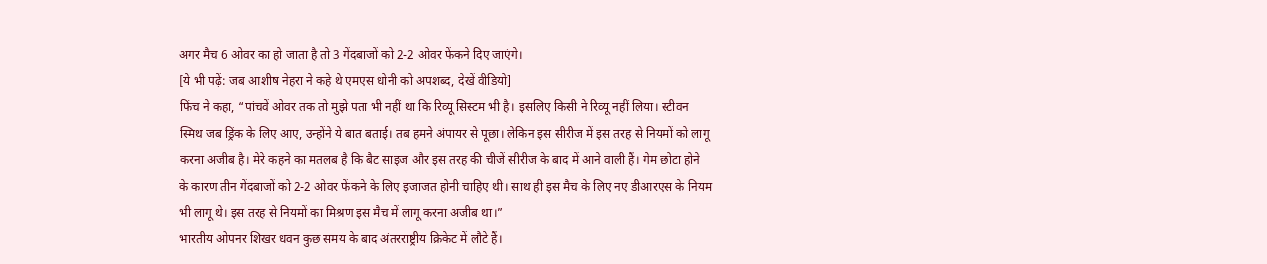अगर मैच 6 ओवर का हो जाता है तो 3 गेंदबाजों को 2-2 ओवर फेंकने दिए जाएंगे।
[ये भी पढ़ें: जब आशीष नेहरा ने कहे थे एमएस धोनी को अपशब्द, देखें वीडियो]
फिंच ने कहा, “पांचवें ओवर तक तो मुझे पता भी नहीं था कि रिव्यू सिस्टम भी है। इसलिए किसी ने रिव्यू नहीं लिया। स्टीवन स्मिथ जब ड्रिंक के लिए आए, उन्होंने ये बात बताई। तब हमने अंपायर से पूछा। लेकिन इस सीरीज में इस तरह से नियमों को लागू करना अजीब है। मेरे कहने का मतलब है कि बैट साइज और इस तरह की चीजें सीरीज के बाद में आने वाली हैं। गेम छोटा होने के कारण तीन गेंदबाजों को 2-2 ओवर फेंकने के लिए इजाजत होनी चाहिए थी। साथ ही इस मैच के लिए नए डीआरएस के नियम भी लागू थे। इस तरह से नियमों का मिश्रण इस मैच में लागू करना अजीब था।”
भारतीय ओपनर शिखर धवन कुछ समय के बाद अंतरराष्ट्रीय क्रिकेट में लौटे हैं।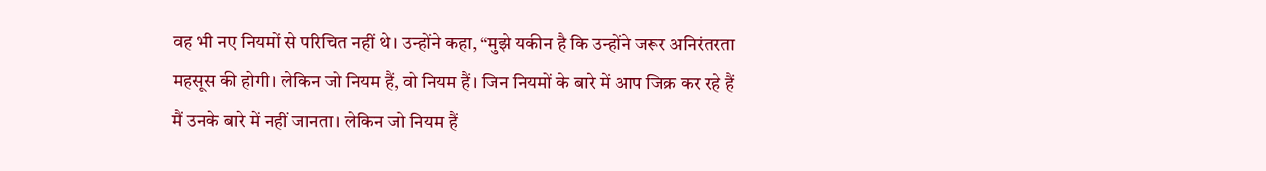वह भी नए नियमों से परिचित नहीं थे। उन्होंने कहा, “मुझे यकीन है कि उन्होंने जरूर अनिरंतरता महसूस की होगी। लेकिन जो नियम हैं, वो नियम हैं। जिन नियमों के बारे में आप जिक्र कर रहे हैं मैं उनके बारे में नहीं जानता। लेकिन जो नियम हैं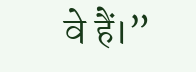वे हैं।”